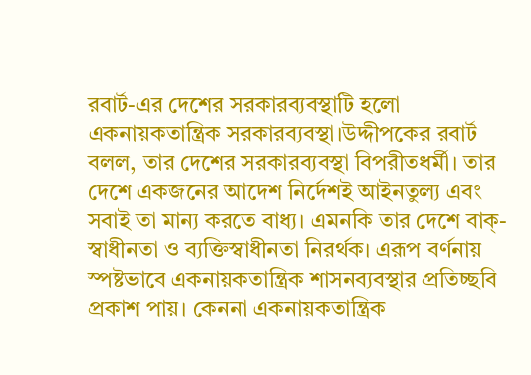রবার্ট-এর দেশের সরকারব্যবস্থাটি হলো একনায়কতান্ত্রিক সরকারব্যবস্থা।উদ্দীপকের রবার্ট বলল, তার দেশের সরকারব্যবস্থা বিপরীতধর্মী। তার দেশে একজনের আদেশ নির্দেশই আইনতুল্য এবং সবাই তা মান্য করতে বাধ্য। এমনকি তার দেশে বাক্-স্বাধীনতা ও ব্যক্তিস্বাধীনতা নিরর্থক। এরূপ বর্ণনায় স্পষ্টভাবে একনায়কতান্ত্রিক শাসনব্যবস্থার প্রতিচ্ছবি প্রকাশ পায়। কেননা একনায়কতান্ত্রিক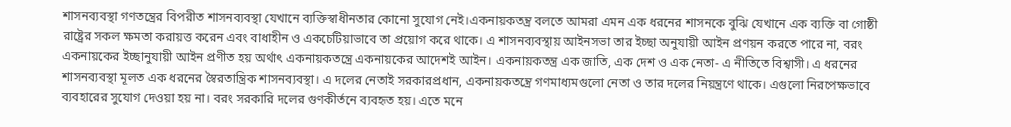শাসনব্যবস্থা গণতন্ত্রের বিপরীত শাসনব্যবস্থা যেখানে ব্যক্তিস্বাধীনতার কোনো সুযোগ নেই।একনায়কতন্ত্র বলতে আমরা এমন এক ধরনের শাসনকে বুঝি যেখানে এক ব্যক্তি বা গোষ্ঠী রাষ্ট্রের সকল ক্ষমতা করায়ত্ত করেন এবং বাধাহীন ও একচেটিয়াভাবে তা প্রয়োগ করে থাকে। এ শাসনব্যবস্থায় আইনসভা তার ইচ্ছা অনুযায়ী আইন প্রণয়ন করতে পারে না, বরং একনায়কের ইচ্ছানুযায়ী আইন প্রণীত হয় অর্থাৎ একনায়কতন্ত্রে একনায়কের আদেশই আইন। একনায়কতন্ত্র এক জাতি, এক দেশ ও এক নেতা- এ নীতিতে বিশ্বাসী। এ ধরনের শাসনব্যবস্থা মূলত এক ধরনের স্বৈরতান্ত্রিক শাসনব্যবস্থা। এ দলের নেতাই সরকারপ্রধান, একনায়কতন্ত্রে গণমাধ্যমগুলো নেতা ও তার দলের নিয়ন্ত্রণে থাকে। এগুলো নিরপেক্ষভাবে ব্যবহারের সুযোগ দেওয়া হয় না। বরং সরকারি দলের গুণকীর্তনে ব্যবহৃত হয়। এতে মনে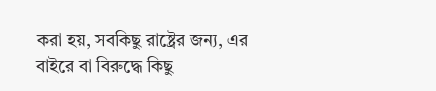করা হয়, সবকিছু রাষ্ট্রের জন্য, এর বাইরে বা বিরুদ্ধে কিছু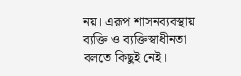নয়। এরূপ শাসনব্যবস্থায় ব্যক্তি ও ব্যক্তিস্বাধীনতা বলতে কিছুই নেই।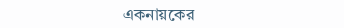একনায়কের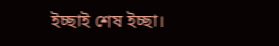ইচ্ছাই শেষ ইচ্ছা।